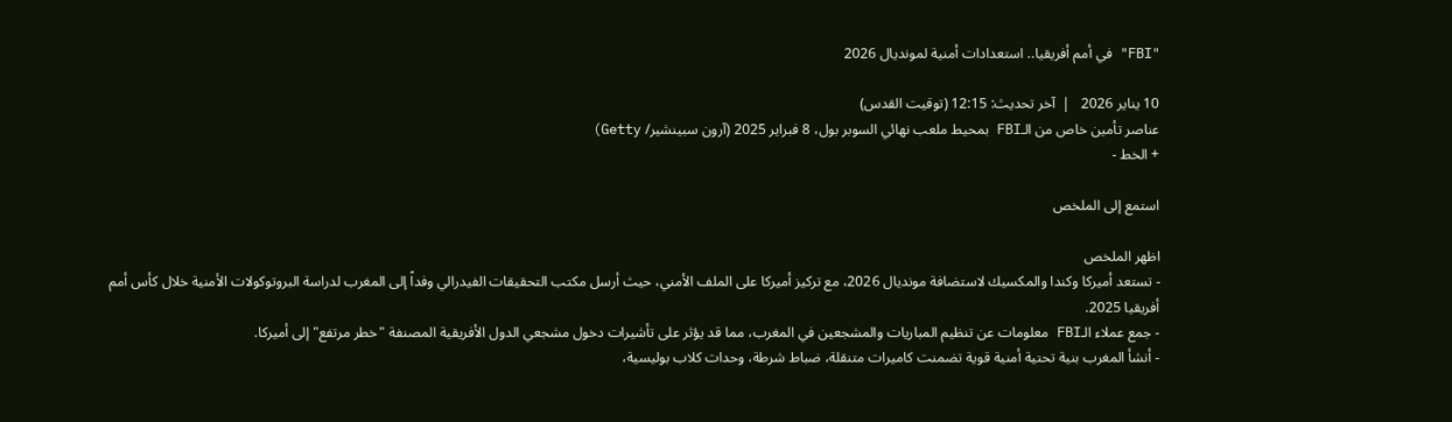"FBI" في أمم أفريقيا.. استعدادات أمنية لمونديال 2026

10 يناير 2026   |  آخر تحديث: 12:15 (توقيت القدس)
عناصر تأمين خاص من الـFBI بمحيط ملعب نهائي السوبر بول، 8 فبراير 2025 (آرون سبينشير/ Getty)
+ الخط -

استمع إلى الملخص

اظهر الملخص
- تستعد أميركا وكندا والمكسيك لاستضافة مونديال 2026، مع تركيز أميركا على الملف الأمني، حيث أرسل مكتب التحقيقات الفيدرالي وفداً إلى المغرب لدراسة البروتوكولات الأمنية خلال كأس أمم أفريقيا 2025.
- جمع عملاء الـFBI معلومات عن تنظيم المباريات والمشجعين في المغرب، مما قد يؤثر على تأشيرات دخول مشجعي الدول الأفريقية المصنفة "خطر مرتفع" إلى أميركا.
- أنشأ المغرب بنية تحتية أمنية قوية تضمنت كاميرات متنقلة، ضباط شرطة، وحدات كلاب بوليسية،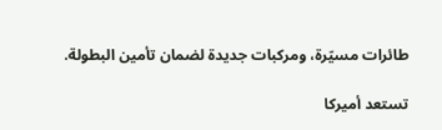طائرات مسيّرة، ومركبات جديدة لضمان تأمين البطولة.

تستعد أميركا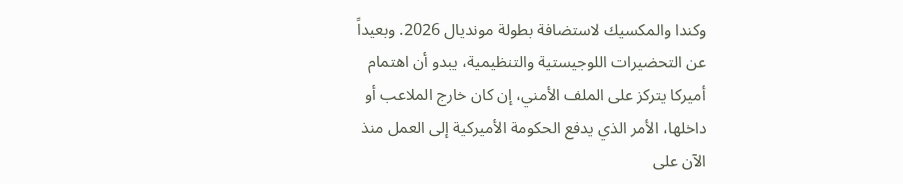وكندا والمكسيك لاستضافة بطولة مونديال 2026. وبعيداً عن التحضيرات اللوجيستية والتنظيمية، يبدو أن اهتمام أميركا يتركز على الملف الأمني، إن كان خارج الملاعب أو داخلها، الأمر الذي يدفع الحكومة الأميركية إلى العمل منذ الآن على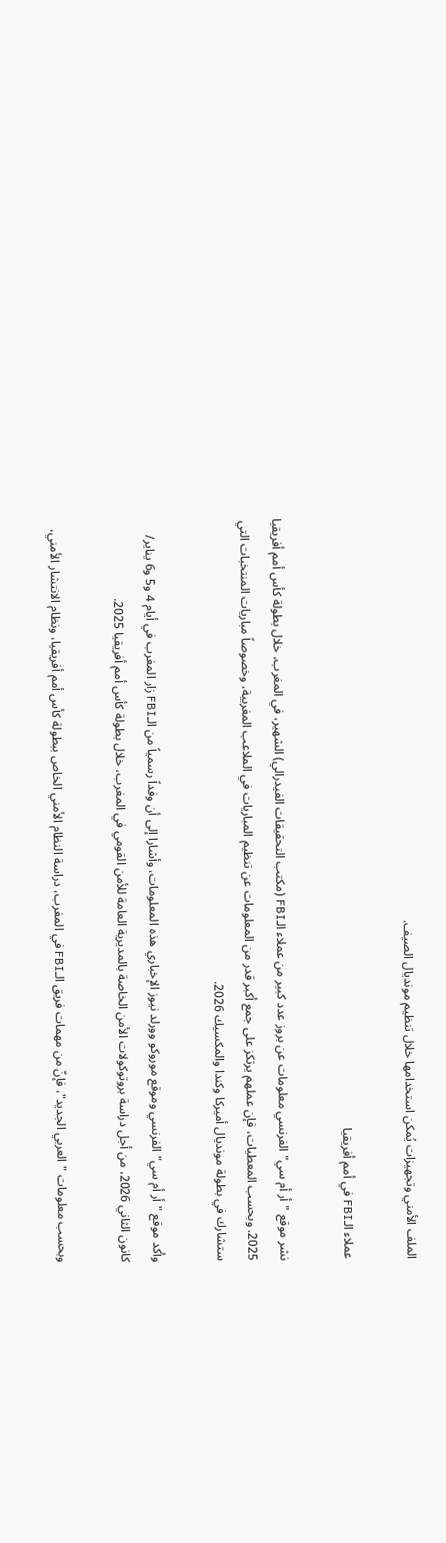الملف الأمني وتجهيزات يُمكن استخدامها خلال تنظيم مونديال الصيف.

عملاء الـFBI في أمم أفريقيا

نشر موقع "أر أم سي" الفرنسي معلومات عن بروز عدد كبير من عملاء الـFBI (مكتب التحقيقات الفيدرالي) الشهير، في المغرب، خلال بطولة كأس أمم أفريقيا 2025. وبحسب المعطيات، فإن عملهم يرتكز على جمع أكبر قدر من المعلومات عن تنظيم المباريات في الملاعب المغربية، وخصوصاً مباريات المنتخبات التي ستشارك في بطولة مونديال أميركا وكندا والمكسيك 2026.

وأكد موقع "أر أم سي" الفرنسي وموقع موروكو وورلد نيوز الإخباري هذه المعلومات، وأشارا إلى أن وفداً رسمياً من الـFBI زار المغرب في أيام 4 و5 و6 يناير/ كانون الثاني 2026، من أجل دراسة بروتوكولات الأمن الخاصة بالمديرية العامة للأمن القومي في المغرب، خلال بطولة كأس أمم أفريقيا 2025.

وبحسب معلومات "العربي الجديد"، فإنّ من مهمات فريق الـFBI في المغرب، دراسة النظام الأمني الخاص ببطولة كأس أمم أفريقيا، ونظام الانتشار الأمني،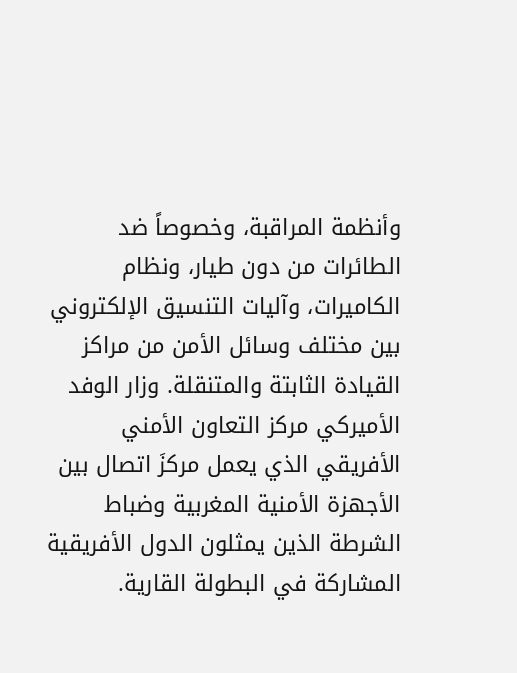وأنظمة المراقبة، وخصوصاً ضد الطائرات من دون طيار، ونظام الكاميرات، وآليات التنسيق الإلكتروني بين مختلف وسائل الأمن من مراكز القيادة الثابتة والمتنقلة. وزار الوفد الأميركي مركز التعاون الأمني الأفريقي الذي يعمل مركزَ اتصال بين الأجهزة الأمنية المغربية وضباط الشرطة الذين يمثلون الدول الأفريقية المشاركة في البطولة القارية.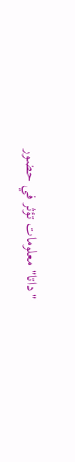"داتا" معلومات تؤثر في حضور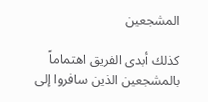المشجعين

كذلك أبدى الفريق اهتماماً بالمشجعين الذين سافروا إلى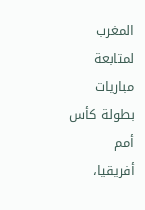المغرب لمتابعة مباريات بطولة كأس أمم أفريقيا،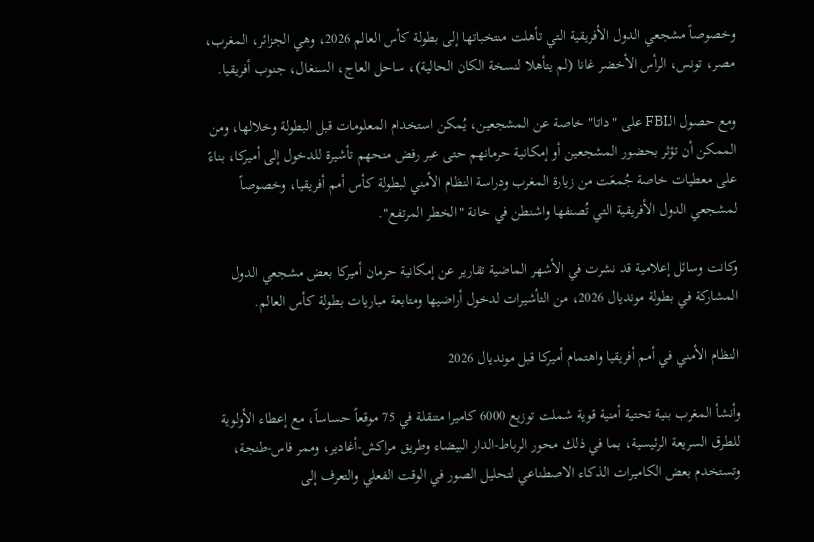وخصوصاً مشجعي الدول الأفريقية التي تأهلت منتخباتها إلى بطولة كأس العالم 2026، وهي الجزائر، المغرب، مصر، تونس، الرأس الأخضر غانا (لم يتأهلا لنسخة الكان الحالية)، ساحل العاج، السنغال، جنوب أفريقيا.

ومع حصول الـFBI على "داتا" خاصة عن المشجعين، يُمكن استخدام المعلومات قبل البطولة وخلالها، ومن الممكن أن تؤثر بحضور المشجعين أو إمكانية حرمانهم حتى عبر رفض منحهم تأشيرة للدخول إلى أميركا، بناءً على معطيات خاصة جُمعَت من زيارة المغرب ودراسة النظام الأمني لبطولة كأس أمم أفريقيا، وخصوصاً لمشجعي الدول الأفريقية التي تُصنفها واشنطن في خانة "الخطر المرتفع".

وكانت وسائل إعلامية قد نشرت في الأشهر الماضية تقارير عن إمكانية حرمان أميركا بعض مشجعي الدول المشاركة في بطولة مونديال 2026، من التأشيرات لدخول أراضيها ومتابعة مباريات بطولة كأس العالم.

النظام الأمني في أمم أفريقيا واهتمام أميركا قبل مونديال 2026

وأنشأ المغرب بنية تحتية أمنية قوية شملت توزيع 6000 كاميرا متنقلة في 75 موقعاً حساساً، مع إعطاء الأولوية للطرق السريعة الرئيسية، بما في ذلك محور الرباط-الدار البيضاء وطريق مراكش-أغادير، وممر فاس-طنجة، وتستخدم بعض الكاميرات الذكاء الاصطناعي لتحليل الصور في الوقت الفعلي والتعرف إلى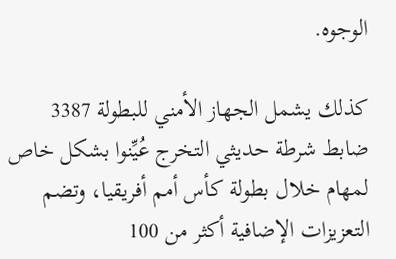الوجوه.

كذلك يشمل الجهاز الأمني للبطولة 3387 ضابط شرطة حديثي التخرج عُيِّنوا بشكل خاص لمهام خلال بطولة كأس أمم أفريقيا، وتضم التعزيزات الإضافية أكثر من 100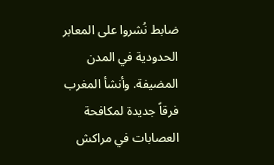ضابط نُشروا على المعابر الحدودية في المدن المضيفة. وأنشأ المغرب فرقاً جديدة لمكافحة العصابات في مراكش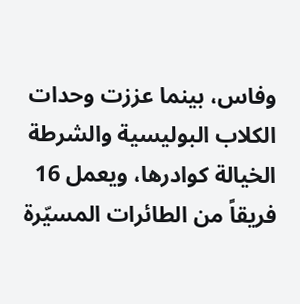وفاس، بينما عززت وحدات الكلاب البوليسية والشرطة الخيالة كوادرها، ويعمل 16 فريقاً من الطائرات المسيّرة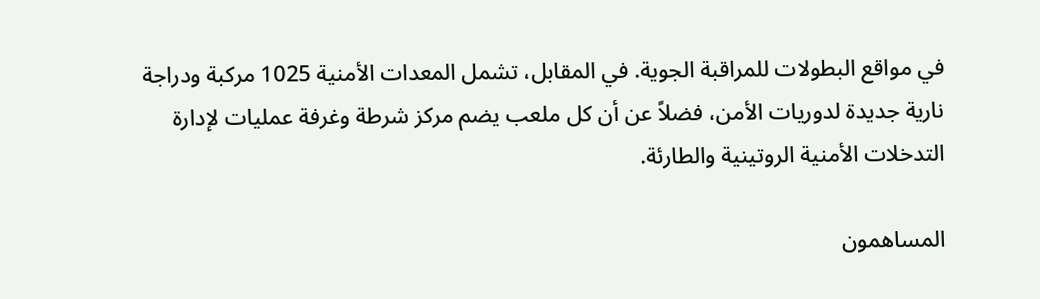في مواقع البطولات للمراقبة الجوية. في المقابل، تشمل المعدات الأمنية 1025 مركبة ودراجة نارية جديدة لدوريات الأمن، فضلاً عن أن كل ملعب يضم مركز شرطة وغرفة عمليات لإدارة التدخلات الأمنية الروتينية والطارئة.

المساهمون